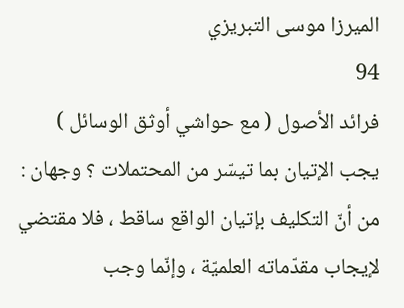الميرزا موسى التبريزي
94
فرائد الأصول ( مع حواشي أوثق الوسائل )
يجب الإتيان بما تيسّر من المحتملات ؟ وجهان : من أنّ التكليف بإتيان الواقع ساقط ، فلا مقتضي لإيجاب مقدّماته العلميّة ، وإنّما وجب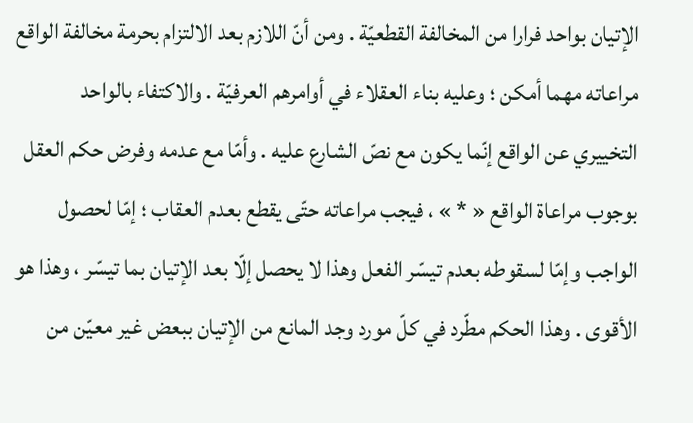الإتيان بواحد فرارا من المخالفة القطعيّة . ومن أنّ اللازم بعد الالتزام بحرمة مخالفة الواقع مراعاته مهما أمكن ؛ وعليه بناء العقلاء في أوامرهم العرفيّة . والاكتفاء بالواحد التخييري عن الواقع إنّما يكون مع نصّ الشارع عليه . وأمّا مع عدمه وفرض حكم العقل بوجوب مراعاة الواقع « * » ، فيجب مراعاته حتّى يقطع بعدم العقاب ؛ إمّا لحصول الواجب وإمّا لسقوطه بعدم تيسّر الفعل وهذا لا يحصل إلّا بعد الإتيان بما تيسّر ، وهذا هو الأقوى . وهذا الحكم مطّرد في كلّ مورد وجد المانع من الإتيان ببعض غير معيّن من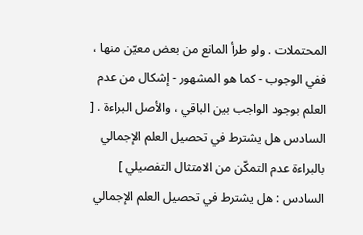المحتملات . ولو طرأ المانع من بعض معيّن منها ، ففي الوجوب - كما هو المشهور - إشكال من عدم العلم بوجود الواجب بين الباقي ، والأصل البراءة . [ السادس هل يشترط في تحصيل العلم الإجمالي بالبراءة عدم التمكّن من الامتثال التفصيلي ] السادس : هل يشترط في تحصيل العلم الإجمالي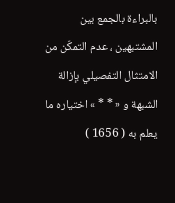بالبراءة بالجمع بين المشتبهين ، عدم التمكّن من الامتثال التفصيلي بإزالة الشبهة و « * * » اختياره ما يعلم به ( 1656 )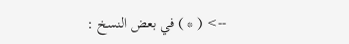--> ( * ) في بعض النسخ :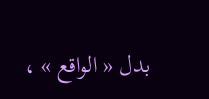بدل « الواقع » ،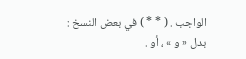الواجب . ( * * ) في بعض النسخ : بدل « و » ، أو .